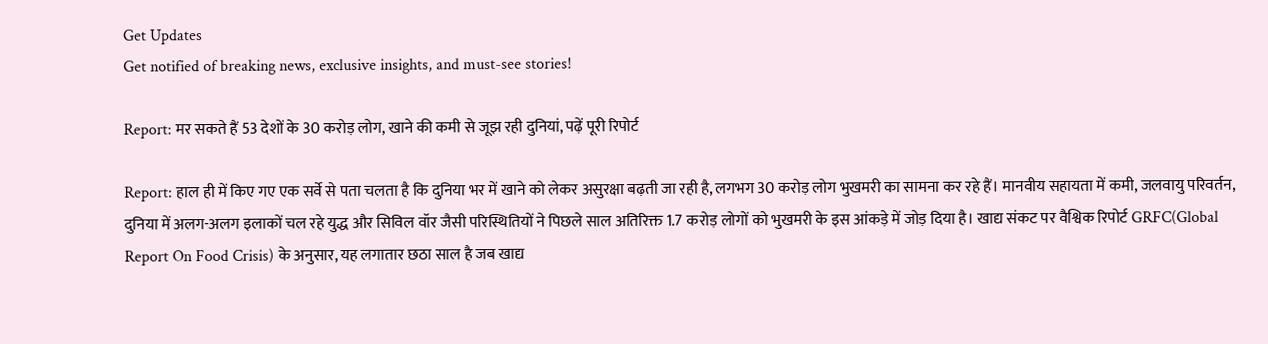Get Updates
Get notified of breaking news, exclusive insights, and must-see stories!

Report: मर सकते हैं 53 देशों के 30 करोड़ लोग, खाने की कमी से जूझ रही दुनियां, पढ़ें पूरी रिपोर्ट

Report: हाल ही में किए गए एक सर्वे से पता चलता है कि दुनिया भर में खाने को लेकर असुरक्षा बढ़ती जा रही है, लगभग 30 करोड़ लोग भुखमरी का सामना कर रहे हैं। मानवीय सहायता में कमी, जलवायु परिवर्तन, दुनिया में अलग-अलग इलाकों चल रहे युद्ध और सिविल वॉर जैसी परिस्थितियों ने पिछले साल अतिरिक्त 1.7 करोड़ लोगों को भुखमरी के इस आंकड़े में जोड़ दिया है। खाद्य संकट पर वैश्विक रिपोर्ट GRFC(Global Report On Food Crisis) के अनुसार, यह लगातार छठा साल है जब खाद्य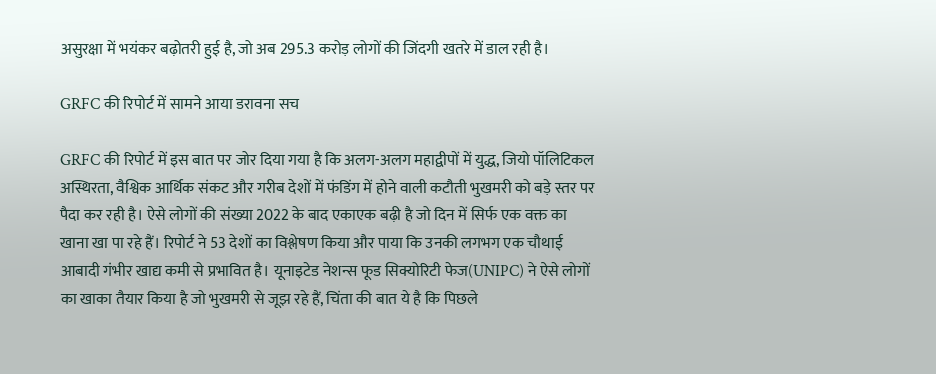असुरक्षा में भयंकर बढ़ोतरी हुई है, जो अब 295.3 करोड़ लोगों की जिंदगी खतरे में डाल रही है।

GRFC की रिपोर्ट में सामने आया डरावना सच

GRFC की रिपोर्ट में इस बात पर जोर दिया गया है कि अलग-अलग महाद्वीपों में युद्ध, जियो पॉलिटिकल अस्थिरता, वैश्विक आर्थिक संकट और गरीब देशों में फंडिंग में होने वाली कटौती भुखमरी को बड़े स्तर पर पैदा कर रही है। ऐसे लोगों की संख्या 2022 के बाद एकाएक बढ़ी है जो दिन में सिर्फ एक वक्त का खाना खा पा रहे हैं। रिपोर्ट ने 53 देशों का विश्लेषण किया और पाया कि उनकी लगभग एक चौथाई आबादी गंभीर खाद्य कमी से प्रभावित है। यूनाइटेड नेशन्स फूड सिक्योरिटी फेज(UNIPC) ने ऐसे लोगों का खाका तैयार किया है जो भुखमरी से जूझ रहे हैं, चिंता की बात ये है कि पिछले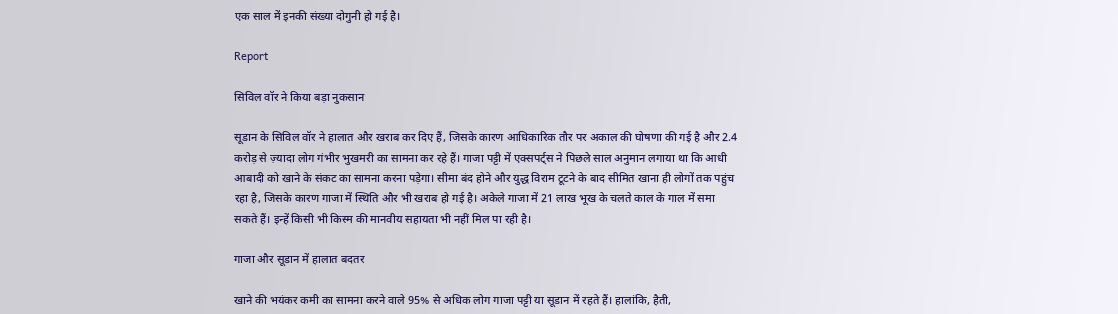एक साल में इनकी संख्या दोगुनी हो गई है।

Report

सिविल वॉर ने किया बड़ा नुकसान

सूडान के सिविल वॉर ने हालात और खराब कर दिए हैं, जिसके कारण आधिकारिक तौर पर अकाल की घोषणा की गई है और 2.4 करोड़ से ज़्यादा लोग गंभीर भुखमरी का सामना कर रहे हैं। गाजा पट्टी में एक्सपर्ट्स ने पिछले साल अनुमान लगाया था कि आधी आबादी को खाने के संकट का सामना करना पड़ेगा। सीमा बंद होने और युद्ध विराम टूटने के बाद सीमित खाना ही लोगों तक पहुंच रहा है, जिसके कारण गाजा में स्थिति और भी खराब हो गई है। अकेले गाजा में 21 लाख भूख के चलते काल के गाल में समा सकते हैं। इन्हें किसी भी किस्म की मानवीय सहायता भी नहीं मिल पा रही है।

गाजा और सूडान में हालात बदतर

खाने की भयंकर कमी का सामना करने वाले 95% से अधिक लोग गाजा पट्टी या सूडान में रहते हैं। हालांकि, हैती,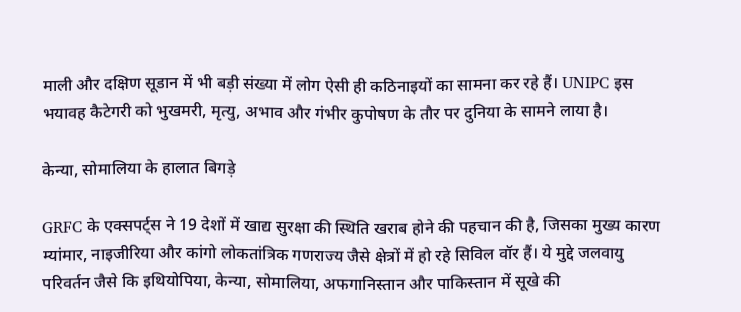माली और दक्षिण सूडान में भी बड़ी संख्या में लोग ऐसी ही कठिनाइयों का सामना कर रहे हैं। UNIPC इस भयावह कैटेगरी को भुखमरी, मृत्यु, अभाव और गंभीर कुपोषण के तौर पर दुनिया के सामने लाया है।

केन्या, सोमालिया के हालात बिगड़े

GRFC के एक्सपर्ट्स ने 19 देशों में खाद्य सुरक्षा की स्थिति खराब होने की पहचान की है, जिसका मुख्य कारण म्यांमार, नाइजीरिया और कांगो लोकतांत्रिक गणराज्य जैसे क्षेत्रों में हो रहे सिविल वॉर हैं। ये मुद्दे जलवायु परिवर्तन जैसे कि इथियोपिया, केन्या, सोमालिया, अफगानिस्तान और पाकिस्तान में सूखे की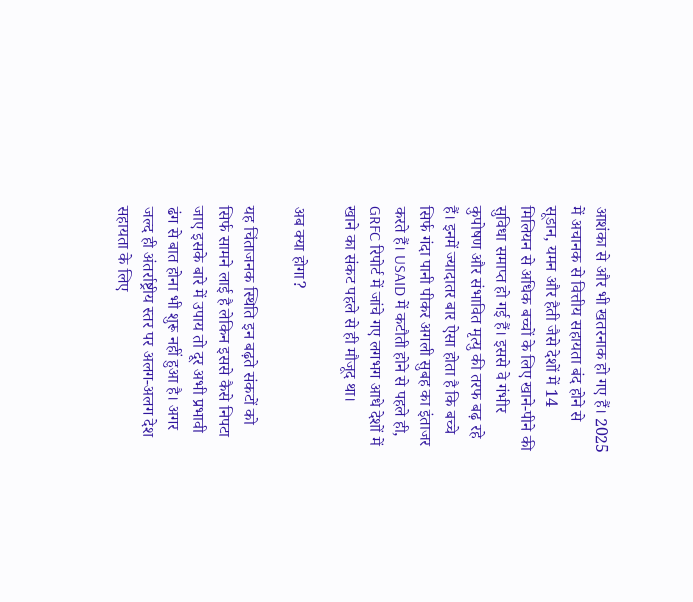आशंका से और भी खतरनाक हो गए हैं। 2025 में अचानक से वित्तीय सहायता बंद होने से सूडान, यमन और हैती जैसे देशों में 14 मिलियन से अधिक बच्चों के लिए खाने-पीने की सुविधा समाप्त हो गई हैं। इससे वे गंभीर कुपोषण और संभावित मृत्यु की तरफ बढ़ रहे हैं। इनमें ज्यादातर बार ऐसा होता है कि बच्चे सिर्फ गंदा पानी पीकर अगली सुबह का इंताजर करते हैं। USAID में कटौती होने से पहले ही, GRFC रिपोर्ट में जांचे गए लगभग आधे देशों में खाने का संकट पहले से ही मौजूद था।

अब क्या होगा?

यह चिंताजनक स्थिति इन बढ़ते संकटों को सिर्फ सामने लाई है लेकिन इससे कैसे निपटा जाए इसके बारे में उपाय तो दूर अभी प्रभावी ढंग से बात होना भी शुरू नहीं हुआ है। अगर जल्द ही अंतर्राष्ट्रीय स्तर पर अलग-अलग देश सहायता के लिए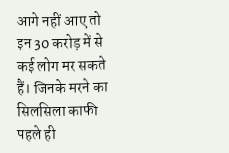आगे नहीं आए तो इन 30 करोड़ में से कई लोग मर सकते हैं। जिनके मरने का सिलसिला काफी पहले ही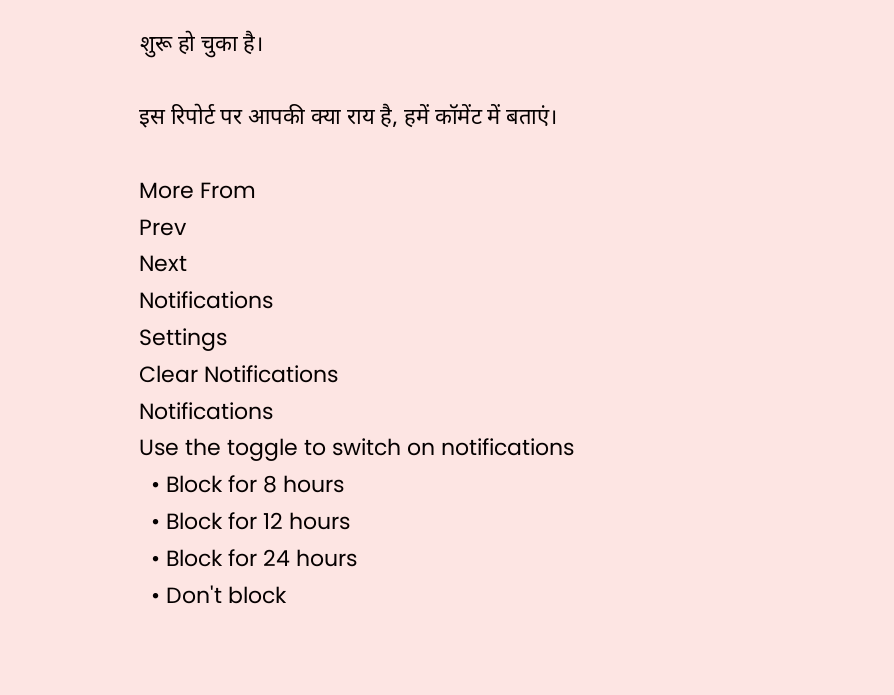शुरू हो चुका है।

इस रिपोर्ट पर आपकी क्या राय है, हमें कॉमेंट में बताएं।

More From
Prev
Next
Notifications
Settings
Clear Notifications
Notifications
Use the toggle to switch on notifications
  • Block for 8 hours
  • Block for 12 hours
  • Block for 24 hours
  • Don't block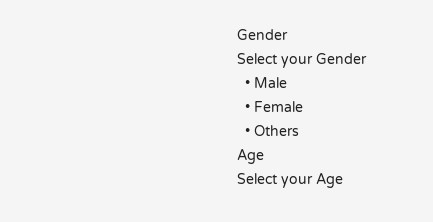Gender
Select your Gender
  • Male
  • Female
  • Others
Age
Select your Age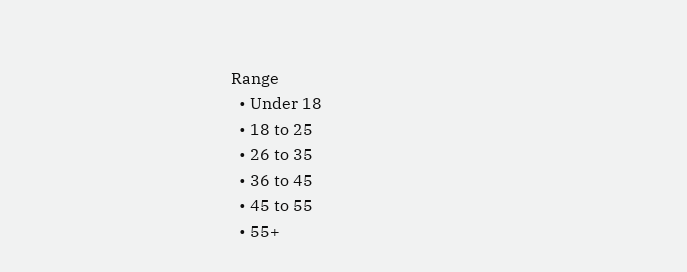Range
  • Under 18
  • 18 to 25
  • 26 to 35
  • 36 to 45
  • 45 to 55
  • 55+